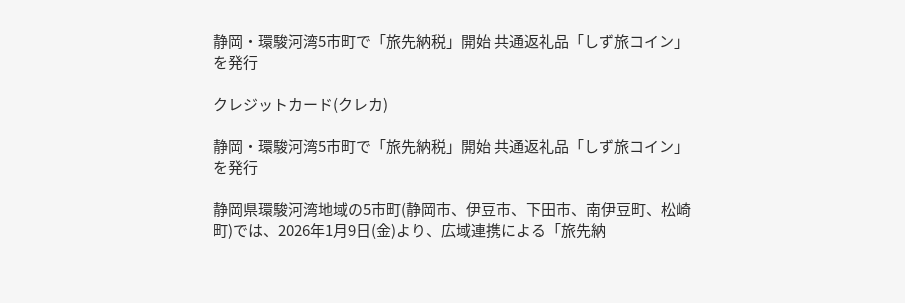静岡・環駿河湾5市町で「旅先納税」開始 共通返礼品「しず旅コイン」を発行

クレジットカード(クレカ)

静岡・環駿河湾5市町で「旅先納税」開始 共通返礼品「しず旅コイン」を発行

静岡県環駿河湾地域の5市町(静岡市、伊豆市、下田市、南伊豆町、松崎町)では、2026年1月9日(金)より、広域連携による「旅先納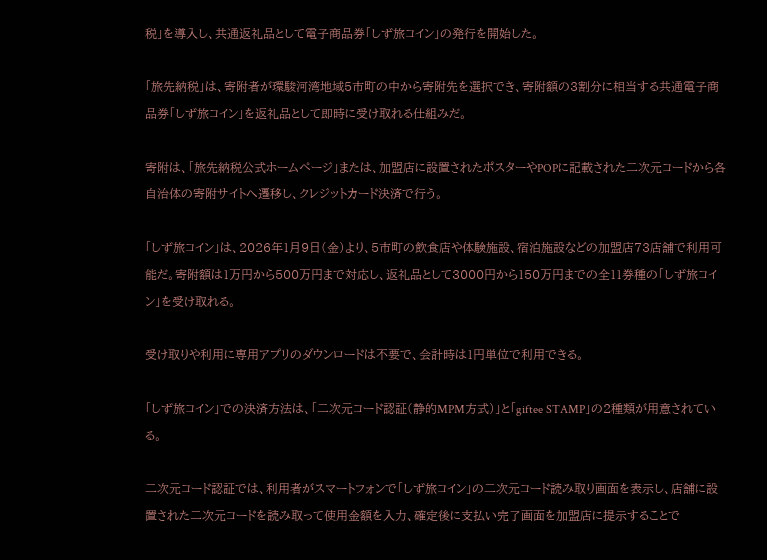税」を導入し、共通返礼品として電子商品券「しず旅コイン」の発行を開始した。

「旅先納税」は、寄附者が環駿河湾地域5市町の中から寄附先を選択でき、寄附額の3割分に相当する共通電子商品券「しず旅コイン」を返礼品として即時に受け取れる仕組みだ。

寄附は、「旅先納税公式ホームページ」または、加盟店に設置されたポスターやPOPに記載された二次元コードから各自治体の寄附サイトへ遷移し、クレジットカード決済で行う。

「しず旅コイン」は、2026年1月9日(金)より、5市町の飲食店や体験施設、宿泊施設などの加盟店73店舗で利用可能だ。寄附額は1万円から500万円まで対応し、返礼品として3000円から150万円までの全11券種の「しず旅コイン」を受け取れる。

受け取りや利用に専用アプリのダウンロードは不要で、会計時は1円単位で利用できる。

「しず旅コイン」での決済方法は、「二次元コード認証(静的MPM方式)」と「giftee STAMP」の2種類が用意されている。

二次元コード認証では、利用者がスマートフォンで「しず旅コイン」の二次元コード読み取り画面を表示し、店舗に設置された二次元コードを読み取って使用金額を入力、確定後に支払い完了画面を加盟店に提示することで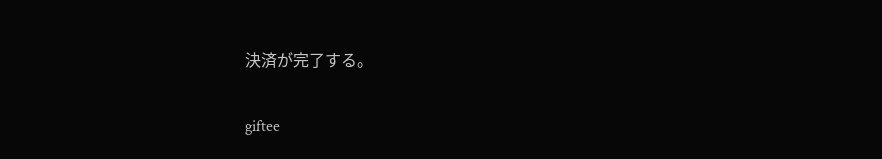決済が完了する。

giftee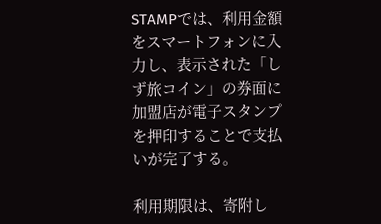STAMPでは、利用金額をスマートフォンに入力し、表示された「しず旅コイン」の券面に加盟店が電子スタンプを押印することで支払いが完了する。

利用期限は、寄附し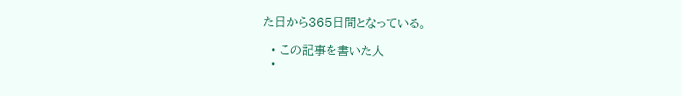た日から365日間となっている。

  • この記事を書いた人
  •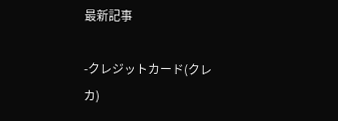最新記事

-クレジットカード(クレカ)